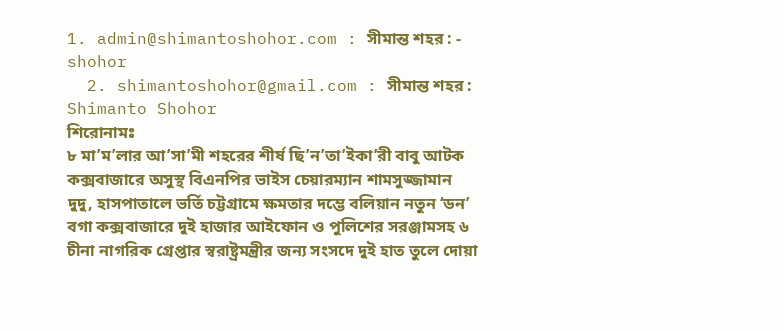1. admin@shimantoshohor.com : সীমান্ত শহর : - shohor
  2. shimantoshohor@gmail.com : সীমান্ত শহর : Shimanto Shohor
শিরোনামঃ
৮ মা’ম’লার আ’সা’মী শহরের শীর্ষ ছি’ন’তা’ইকা’রী বাবু আটক কক্সবাজারে অসুস্থ বিএনপির ভাইস চেয়ারম্যান শামসুজ্জামান দুদু, হাসপাতালে ভর্তি চট্টগ্রামে ক্ষমতার দম্ভে বলিয়ান নতুন ‘ডন’ বগা কক্সবাজারে দুই হাজার আইফোন ও পুলিশের সরঞ্জামসহ ৬ চীনা নাগরিক গ্রেপ্তার স্বরাষ্ট্রমন্ত্রীর জন্য সংসদে দুই হাত তুলে দোয়া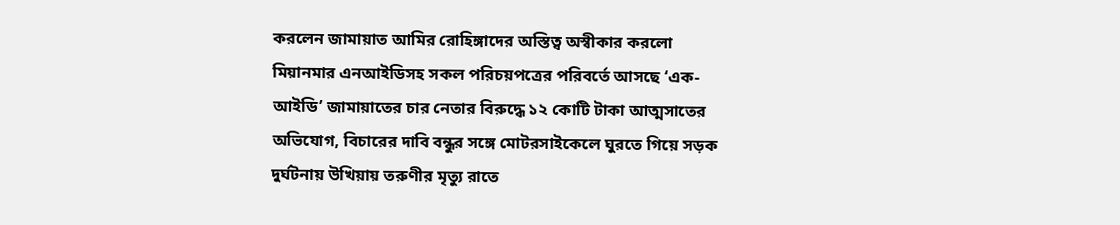করলেন জামায়াত আমির রোহিঙ্গাদের অস্তিত্ব অস্বীকার করলো মিয়ানমার এনআইডিসহ সকল পরিচয়পত্রের পরিবর্তে আসছে ‘এক-আইডি’ জামায়াতের চার নেতার বিরুদ্ধে ১২ কোটি টাকা আত্মসাতের অভিযোগ, বিচারের দাবি বন্ধুর সঙ্গে মোটরসাইকেলে ঘুরতে গিয়ে সড়ক দুর্ঘটনায় উখিয়ায় তরুণীর মৃত্যু রাতে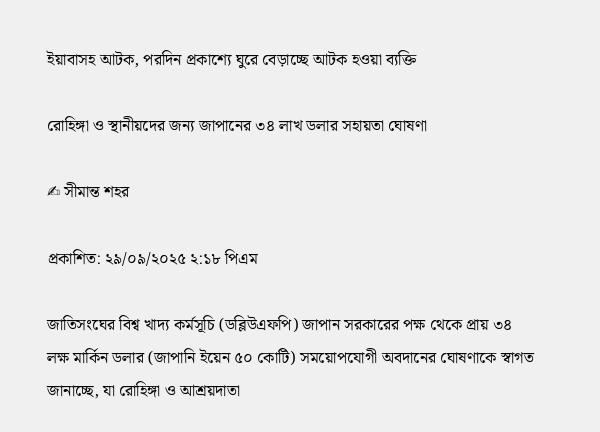ইয়াবাসহ আটক, পরদিন প্রকাশ্যে ঘুরে বেড়াচ্ছে আটক হওয়া ব্যক্তি

রোহিঙ্গা ও স্থানীয়দের জন্য জাপানের ৩৪ লাখ ডলার সহায়তা ঘোষণা

✍ সীমান্ত শহর

প্রকাশিত: ২৯/০৯/২০২৫ ২:১৮ পিএম

জাতিসংঘের বিশ্ব খাদ্য কর্মসূচি (ডব্লিউএফপি) জাপান সরকারের পক্ষ থেকে প্রায় ৩৪ লক্ষ মার্কিন ডলার (জাপানি ইয়েন ৫০ কোটি) সময়োপযোগী অবদানের ঘোষণাকে স্বাগত জানাচ্ছে, যা রোহিঙ্গা ও আশ্রয়দাতা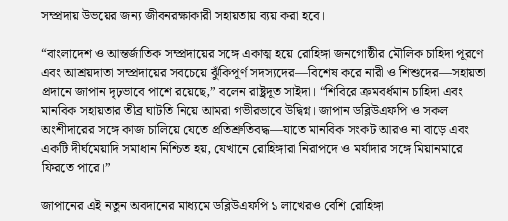সম্প্রদায় উভয়ের জন্য জীবনরক্ষাকারী সহায়তায় ব্যয় করা হবে।

“বাংলাদেশ ও আন্তর্জাতিক সম্প্রদায়ের সঙ্গে একাত্ম হয়ে রোহিঙ্গা জনগোষ্ঠীর মৌলিক চাহিদা পূরণে এবং আশ্রয়দাতা সম্প্রদায়ের সবচেয়ে ঝুঁকিপূর্ণ সদস্যদের—বিশেষ করে নারী ও শিশুদের—সহায়তা প্রদানে জাপান দৃঢ়ভাবে পাশে রয়েছে,” বলেন রাষ্ট্রদূত সাইদা। “শিবিরে ক্রমবর্ধমান চাহিদা এবং মানবিক সহায়তার তীব্র ঘাটতি নিয়ে আমরা গভীরভাবে উদ্বিগ্ন। জাপান ডব্লিউএফপি ও সকল অংশীদারের সঙ্গে কাজ চালিয়ে যেতে প্রতিশ্রুতিবদ্ধ—যাতে মানবিক সংকট আরও না বাড়ে এবং একটি দীর্ঘমেয়াদি সমাধান নিশ্চিত হয়, যেখানে রোহিঙ্গারা নিরাপদে ও মর্যাদার সঙ্গে মিয়ানমারে ফিরতে পারে।”

জাপানের এই নতুন অবদানের মাধ্যমে ডব্লিউএফপি ১ লাখেরও বেশি রোহিঙ্গা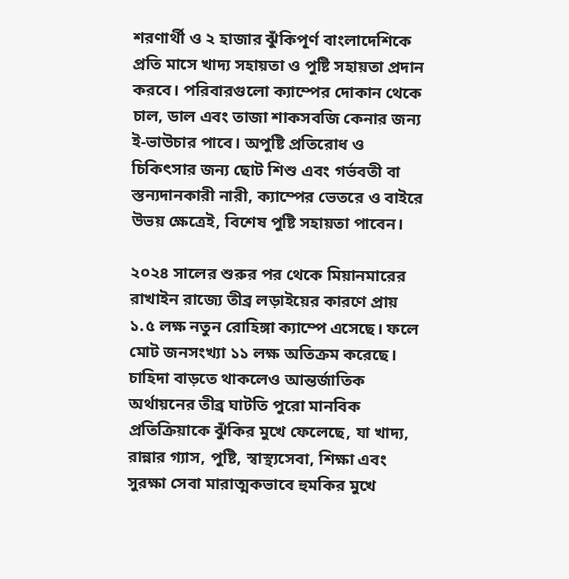শরণার্থী ও ২ হাজার ঝুঁকিপূর্ণ বাংলাদেশিকে প্রতি মাসে খাদ্য সহায়তা ও পুষ্টি সহায়তা প্রদান করবে। পরিবারগুলো ক্যাম্পের দোকান থেকে চাল, ডাল এবং তাজা শাকসবজি কেনার জন্য ই-ভাউচার পাবে। অপুষ্টি প্রতিরোধ ও চিকিৎসার জন্য ছোট শিশু এবং গর্ভবতী বা স্তন্যদানকারী নারী, ক্যাম্পের ভেতরে ও বাইরে উভয় ক্ষেত্রেই, বিশেষ পুষ্টি সহায়তা পাবেন।

২০২৪ সালের শুরুর পর থেকে মিয়ানমারের রাখাইন রাজ্যে তীব্র লড়াইয়ের কারণে প্রায় ১.৫ লক্ষ নতুন রোহিঙ্গা ক্যাম্পে এসেছে। ফলে মোট জনসংখ্যা ১১ লক্ষ অতিক্রম করেছে। চাহিদা বাড়তে থাকলেও আন্তর্জাতিক অর্থায়নের তীব্র ঘাটতি পুরো মানবিক প্রতিক্রিয়াকে ঝুঁকির মুখে ফেলেছে, যা খাদ্য, রান্নার গ্যাস, পুষ্টি, স্বাস্থ্যসেবা, শিক্ষা এবং সুরক্ষা সেবা মারাত্মকভাবে হুমকির মুখে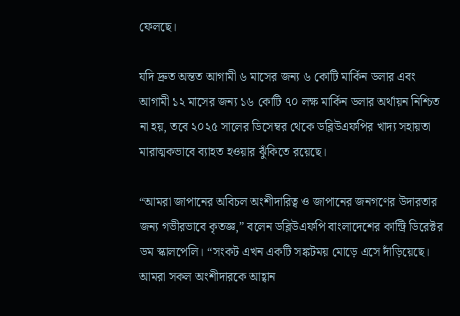ফেলছে।

যদি দ্রুত অন্তত আগামী ৬ মাসের জন্য ৬ কোটি মার্কিন ডলার এবং আগামী ১২ মাসের জন্য ১৬ কোটি ৭০ লক্ষ মার্কিন ডলার অর্থায়ন নিশ্চিত না হয়, তবে ২০২৫ সালের ডিসেম্বর থেকে ডব্লিউএফপির খাদ্য সহায়তা মারাত্মকভাবে ব্যাহত হওয়ার ঝুঁকিতে রয়েছে।

“আমরা জাপানের অবিচল অংশীদারিত্ব ও জাপানের জনগণের উদারতার জন্য গভীরভাবে কৃতজ্ঞ,” বলেন ডব্লিউএফপি বাংলাদেশের কান্ট্রি ডিরেক্টর ডম স্কালপেলি। “সংকট এখন একটি সঙ্কটময় মোড়ে এসে দাঁড়িয়েছে। আমরা সকল অংশীদারকে আহ্বান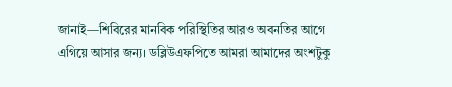জানাই—শিবিরের মানবিক পরিস্থিতির আরও অবনতির আগে এগিয়ে আসার জন্য। ডব্লিউএফপিতে আমরা আমাদের অংশটুকু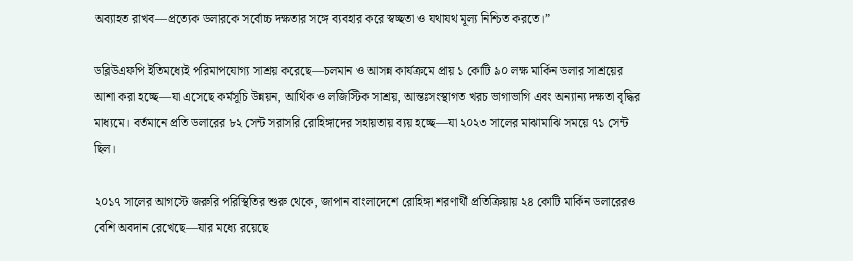অব্যাহত রাখব—প্রত্যেক ডলারকে সর্বোচ্চ দক্ষতার সঙ্গে ব্যবহার করে স্বচ্ছতা ও যথাযথ মূল্য নিশ্চিত করতে।”

ডব্লিউএফপি ইতিমধ্যেই পরিমাপযোগ্য সাশ্রয় করেছে—চলমান ও আসন্ন কার্যক্রমে প্রায় ১ কোটি ৯০ লক্ষ মার্কিন ডলার সাশ্রয়ের আশা করা হচ্ছে—যা এসেছে কর্মসূচি উন্নয়ন, আর্থিক ও লজিস্টিক সাশ্রয়, আন্তঃসংস্থাগত খরচ ভাগাভাগি এবং অন্যান্য দক্ষতা বৃদ্ধির মাধ্যমে। বর্তমানে প্রতি ডলারের ৮২ সেন্ট সরাসরি রোহিঙ্গাদের সহায়তায় ব্যয় হচ্ছে—যা ২০২৩ সালের মাঝামাঝি সময়ে ৭১ সেন্ট ছিল।

২০১৭ সালের আগস্টে জরুরি পরিস্থিতির শুরু থেকে, জাপান বাংলাদেশে রোহিঙ্গা শরণার্থী প্রতিক্রিয়ায় ২৪ কোটি মার্কিন ডলারেরও বেশি অবদান রেখেছে—যার মধ্যে রয়েছে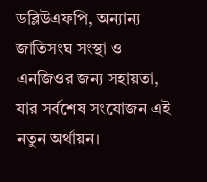ডব্লিউএফপি, অন্যান্য জাতিসংঘ সংস্থা ও এনজিওর জন্য সহায়তা, যার সর্বশেষ সংযোজন এই নতুন অর্থায়ন।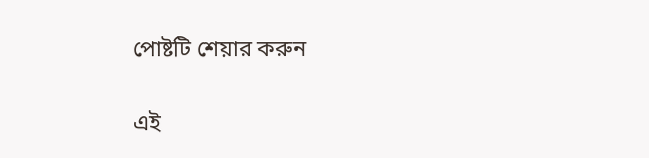পোষ্টটি শেয়ার করুন

এই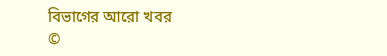বিভাগের আরো খবর
©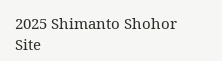2025 Shimanto Shohor
Site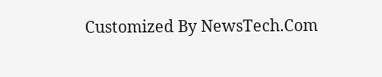Customized By NewsTech.Com